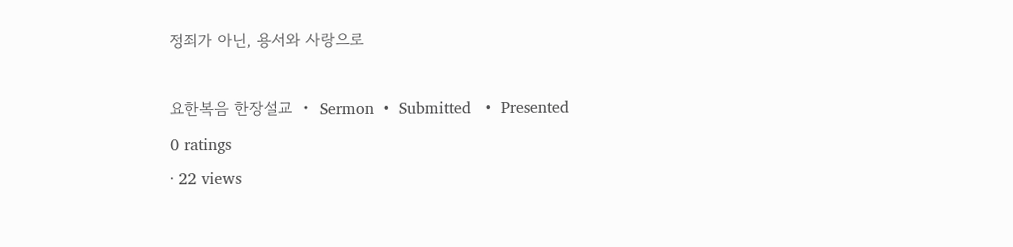정죄가 아닌, 용서와 사랑으로

요한복음 한장설교  •  Sermon  •  Submitted   •  Presented
0 ratings
· 22 views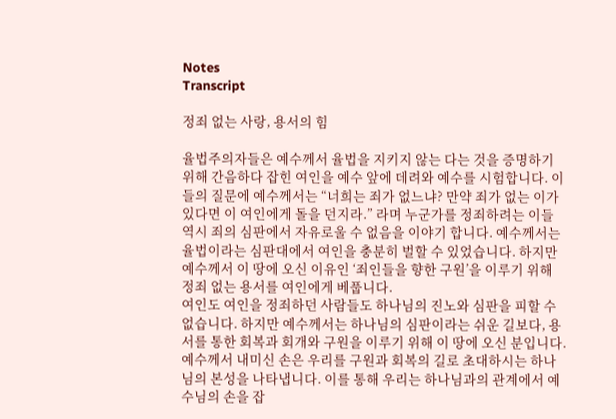Notes
Transcript

정죄 없는 사랑, 용서의 힘

율법주의자들은 예수께서 율법을 지키지 않는 다는 것을 증명하기 위해 간음하다 잡힌 여인을 예수 앞에 데려와 예수를 시험합니다. 이들의 질문에 예수께서는 “너희는 죄가 없느냐? 만약 죄가 없는 이가 있다면 이 여인에게 돌을 던지라.” 라며 누군가를 정죄하려는 이들 역시 죄의 심판에서 자유로울 수 없음을 이야기 합니다. 예수께서는 율법이라는 심판대에서 여인을 충분히 벌할 수 있었습니다. 하지만 예수께서 이 땅에 오신 이유인 ‘죄인들을 향한 구원’을 이루기 위해 정죄 없는 용서를 여인에게 베풉니다.
여인도 여인을 정죄하던 사람들도 하나님의 진노와 심판을 피할 수 없습니다. 하지만 예수께서는 하나님의 심판이라는 쉬운 길보다, 용서를 통한 회복과 회개와 구원을 이루기 위해 이 땅에 오신 분입니다. 예수께서 내미신 손은 우리를 구원과 회복의 길로 초대하시는 하나님의 본성을 나타냅니다. 이를 통해 우리는 하나님과의 관계에서 예수님의 손을 잡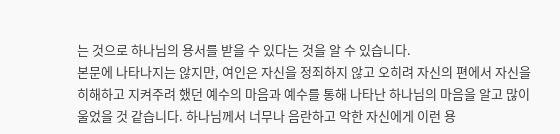는 것으로 하나님의 용서를 받을 수 있다는 것을 알 수 있습니다.
본문에 나타나지는 않지만, 여인은 자신을 정죄하지 않고 오히려 자신의 편에서 자신을 히해하고 지켜주려 했던 예수의 마음과 예수를 통해 나타난 하나님의 마음을 알고 많이 울었을 것 같습니다. 하나님께서 너무나 음란하고 악한 자신에게 이런 용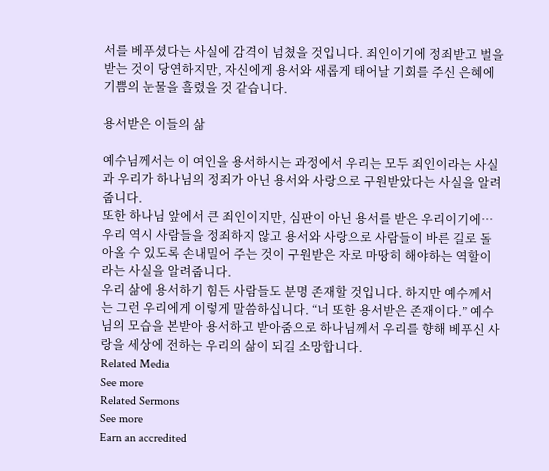서를 베푸셨다는 사실에 감격이 넘쳤을 것입니다. 죄인이기에 정죄받고 벌을 받는 것이 당연하지만, 자신에게 용서와 새롭게 태어날 기회를 주신 은혜에 기쁨의 눈물을 흘렸을 것 같습니다.

용서받은 이들의 삶

예수님께서는 이 여인을 용서하시는 과정에서 우리는 모두 죄인이라는 사실과 우리가 하나님의 정죄가 아닌 용서와 사랑으로 구원받았다는 사실을 알려줍니다.
또한 하나님 앞에서 큰 죄인이지만, 심판이 아닌 용서를 받은 우리이기에…우리 역시 사람들을 정죄하지 않고 용서와 사랑으로 사람들이 바른 길로 돌아올 수 있도록 손내밀어 주는 것이 구원받은 자로 마땅히 해야하는 역할이라는 사실을 알려줍니다.
우리 삶에 용서하기 힘든 사람들도 분명 존재할 것입니다. 하지만 예수께서는 그런 우리에게 이렇게 말씀하십니다. “너 또한 용서받은 존재이다.” 예수님의 모습을 본받아 용서하고 받아줌으로 하나님께서 우리를 향해 베푸신 사랑을 세상에 전하는 우리의 삶이 되길 소망합니다.
Related Media
See more
Related Sermons
See more
Earn an accredited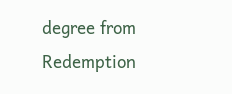degree from Redemption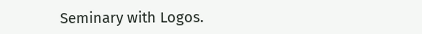Seminary with Logos.